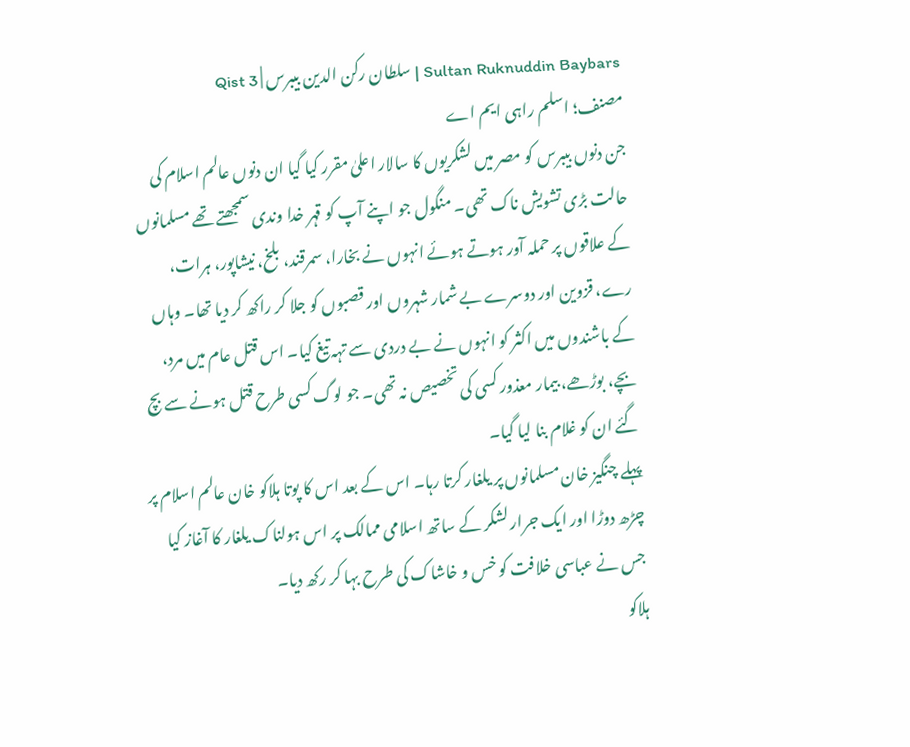Sultan Ruknuddin Baybars | سلطان رکن الدین بیبرس | Qist 3
مصنف؛ اسلم راہی ایم اے
جن دنوں بیبرس کو مصر میں لشکریوں کا سالار اعلیٰ مقرر کیا گیا ان دنوں عالم اسلام کی حالت بڑی تشویش ناک تھی۔ منگول جو اپنے آپ کو قہر خدا وندی سمجھتے تھے مسلمانوں کے علاقوں پر حملہ آور ہوتے ہوئے انہوں نے بخارا، سمرقند، بلخ، نیشاپور، ہرات، رے، قزوین اور دوسرے بے شمار شہروں اور قصبوں کو جلا کر راکھ کر دیا تھا۔ وہاں کے باشندوں میں اکثر کو انہوں نے بے دردی سے تہہ تیغ کیا۔ اس قتل عام میں مرد، بچے، بوڑھے، بیمار معذور کسی کی تخصیص نہ تھی۔ جو لوگ کسی طرح قتل ہونے سے بچ گئے ان کو غلام بنا لیا گیا۔
پہلے چنگیز خان مسلمانوں پر یلغار کرتا رہا۔ اس کے بعد اس کا پوتا ہلاکو خان عالم اسلام پر چڑھ دوڑا اور ایک جرار لشکر کے ساتھ اسلامی ممالک پر اس ہولناک یلغار کا آغاز کیا جس نے عباسی خلافت کو خس و خاشاک کی طرح بہا کر رکھ دیا۔
ہلاکو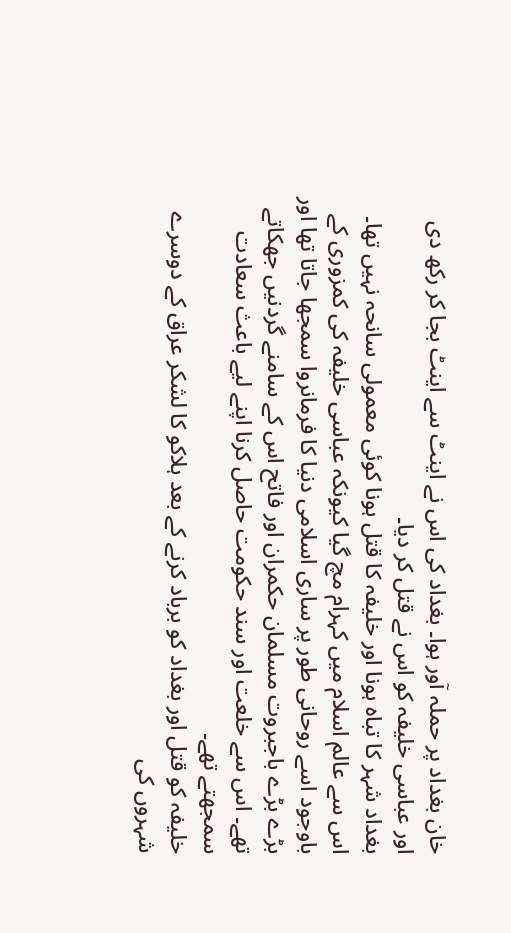خان بغداد پر حملہ آور ہوا۔ بغداد کی اس نے اینٹ سے اینٹ بجا کر رکھ دی اور عباسی خلیفہ کو اس نے قتل کر دیا۔
بغداد شہر کا تباہ ہونا اور خلیفہ کا قتل ہونا کوئی معمولی سانحہ نہیں تھا۔ اس سے عالم اسلام میں کہرام مچ گیا کیونکہ عباسی خلیفہ کی کمزوری کے باوجود اسے روحانی طور پر ساری اسلامی دنیا کا فرمانروا سمجھا جاتا تھا اور بڑے بڑے باجبروت مسلمان حکمران اور فاتح اس کے سامنے گردنیں جھکاتے تھے۔ اس سے خلعت اور سند حکومت حاصل کرنا اپنے لیے باعث سعادت سمجھتے تھے۔
خلیفہ کو قتل اور بغداد کو برباد کرنے کے بعد ہلاکو کا لشکر عراق کے دوسرے شہروں کی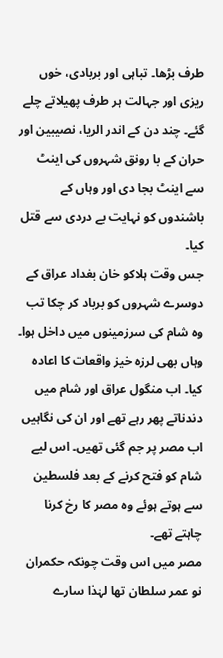طرف بڑھا۔ تباہی اور بربادی، خوں ریزی اور جہالت ہر طرف پھیلاتے چلے گئے۔ چند دن کے اندر الریا، نصیبین اور حران کے با رونق شہروں کی اینٹ سے اینٹ بجا دی اور وہاں کے باشندوں کو نہایت بے دردی سے قتل کیا۔
جس وقت ہلاکو خان بغداد عراق کے دوسرے شہروں کو برباد کر چکا تب وہ شام کی سرزمینوں میں داخل ہوا۔ وہاں بھی لرزہ خیز واقعات کا اعادہ کیا۔ اب منگول عراق اور شام میں دندناتے پھر رہے تھے اور ان کی نگاہیں اب مصر پر جم گئی تھیں۔ اس لیے شام کو فتح کرنے کے بعد فلسطین سے ہوتے ہوئے وہ مصر کا رخ کرنا چاہتے تھے۔
مصر میں اس وقت چونکہ حکمران نو عمر سلطان تھا لہٰذا سارے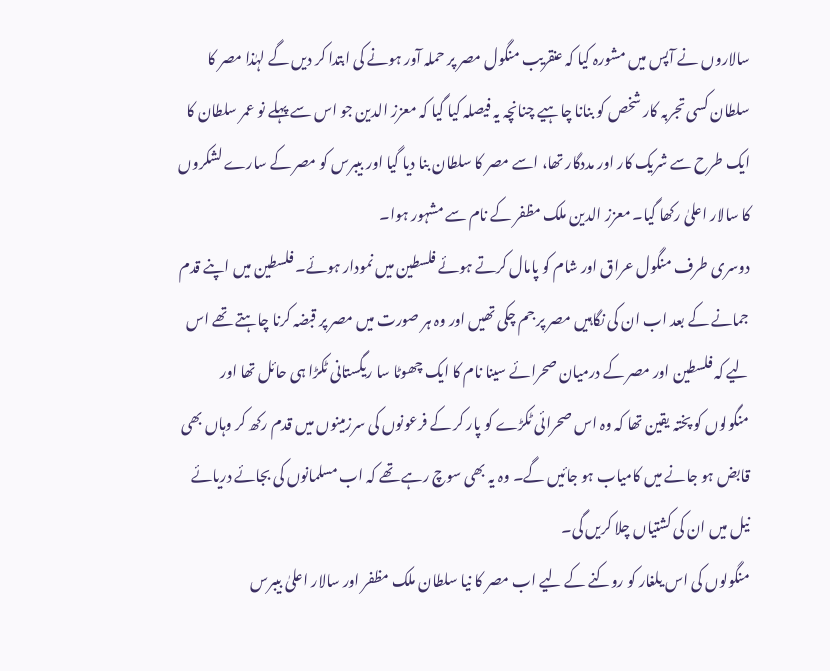سالاروں نے آپس میں مشورہ کیا کہ عنقریب منگول مصر پر حملہ آور ہونے کی ابتدا کر دیں گے لہٰذا مصر کا سلطان کسی تجربہ کار شخص کو بنانا چاہیے چنانچہ یہ فیصلہ کیا گیا کہ معزز الدین جو اس سے پہلے نو عمر سلطان کا ایک طرح سے شریک کار اور مددگار تھا، اسے مصر کا سلطان بنا دیا گیا اور بیبرس کو مصر کے سارے لشکروں کا سالار اعلیٰ رکھا گیا۔ معزز الدین ملک مظفر کے نام سے مشہور ہوا۔
دوسری طرف منگول عراق اور شام کو پامال کرتے ہوئے فلسطین میں نمودار ہوئے۔ فلسطین میں اپنے قدم جمانے کے بعد اب ان کی نگاہیں مصر پر جم چکی تھیں اور وہ ہر صورت میں مصر پر قبضہ کرنا چاہتے تھے اس لیے کہ فلسطین اور مصر کے درمیان صحرائے سینا نام کا ایک چھوٹا سا ریگستانی ٹکڑا ہی حائل تھا اور منگولوں کو پختہ یقین تھا کہ وہ اس صحرائی ٹکڑے کو پار کر کے فرعونوں کی سرزمینوں میں قدم رکھ کر وہاں بھی قابض ہو جانے میں کامیاب ہو جائیں گے۔ وہ یہ بھی سوچ رہے تھے کہ اب مسلمانوں کی بجائے دریائے نیل میں ان کی کشتیاں چلا کریں گی۔
منگولوں کی اس یلغار کو روکنے کے لیے اب مصر کا نیا سلطان ملک مظفر اور سالار اعلیٰ بیبرس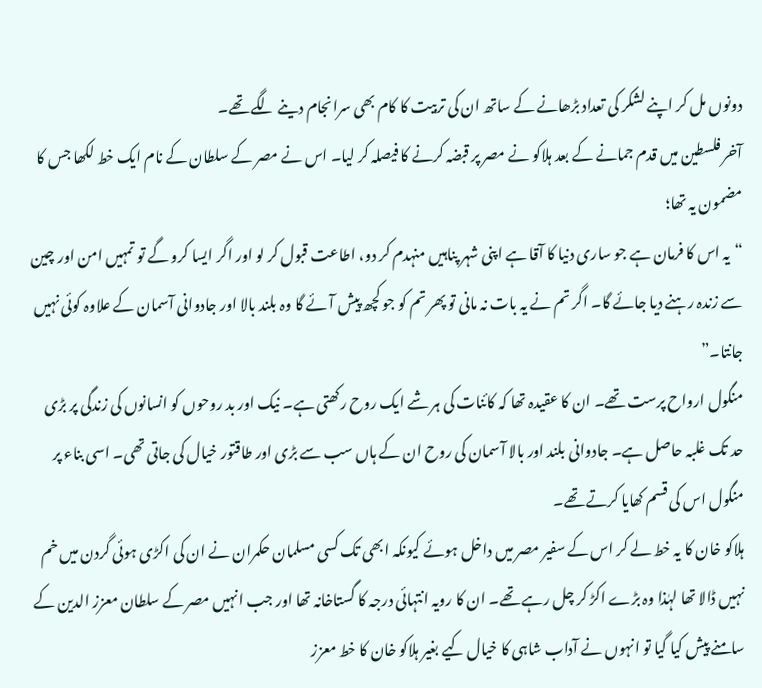دونوں مل کر اپنے لشکر کی تعداد بڑھانے کے ساتھ ان کی تربیت کا کام بھی سرانجام دینے لگے تھے۔
آخر فلسطین میں قدم جمانے کے بعد ہلاکو نے مصر پر قبضہ کرنے کا فیصلہ کر لیا۔ اس نے مصر کے سلطان کے نام ایک خط لکھا جس کا مضمون یہ تھا؛
“یہ اس کا فرمان ہے جو ساری دنیا کا آقا ہے اپنی شہر پناہیں منہدم کر دو، اطاعت قبول کر لو اور اگر ایسا کرو گے تو تمہیں امن اور چین سے زندہ رہنے دیا جائے گا۔ اگر تم نے یہ بات نہ مانی تو پھر تم کو جو کچھ پیش آئے گا وہ بلند بالا اور جادوانی آسمان کے علاوہ کوئی نہیں جانتا۔”
منگول ارواح پرست تھے۔ ان کا عقیدہ تھا کہ کائنات کی ہر شے ایک روح رکھتی ہے۔ نیک اور بد روحوں کو انسانوں کی زندگی پر بڑی حد تک غلبہ حاصل ہے۔ جادوانی بلند اور بالا آسمان کی روح ان کے ہاں سب سے بڑی اور طاقتور خیال کی جاتی تھی۔ اسی بناء پر منگول اس کی قسم کھایا کرتے تھے۔
ہلاکو خان کا یہ خط لے کر اس کے سفیر مصر میں داخل ہوئے کیونکہ ابھی تک کسی مسلمان حکمران نے ان کی اکڑی ہوئی گردن میں خم نہیں ڈالا تھا لہٰذا وہ بڑے اکڑ کر چل رہے تھے۔ ان کا رویہ انتہائی درجہ کا گستاخانہ تھا اور جب انہیں مصر کے سلطان معزز الدین کے سامنے پیش کیا گیا تو انہوں نے آداب شاہی کا خیال کیے بغیر ہلاکو خان کا خط معزز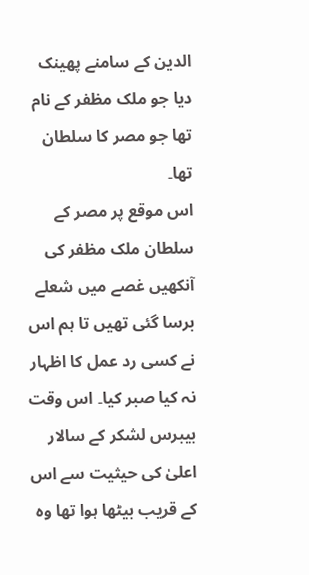الدین کے سامنے پھینک دیا جو ملک مظفر کے نام تھا جو مصر کا سلطان تھا۔
اس موقع پر مصر کے سلطان ملک مظفر کی آنکھیں غصے میں شعلے برسا گئی تھیں تا ہم اس نے کسی رد عمل کا اظہار نہ کیا صبر کیا۔ اس وقت بیبرس لشکر کے سالار اعلیٰ کی حیثیت سے اس کے قریب بیٹھا ہوا تھا وہ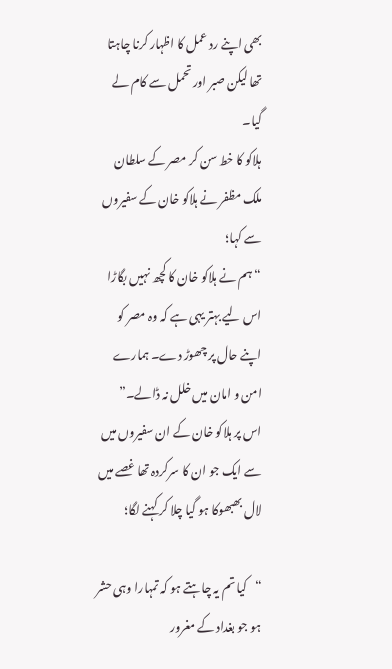بھی اپنے رد عمل کا اظہار کرنا چاہتا تھا لیکن صبر اور تحمل سے کام لے گیا۔
ہلاکو کا خط سن کر مصر کے سلطان ملک مظفر نے ہلاکو خان کے سفیروں سے کہا؛
“ہم نے ہلاکو خان کا کچھ نہیں بگاڑا اس لیے بہتر یہی ہے کہ وہ مصر کو اپنے حال پر چھوڑ دے۔ ہمارے امن و امان میں خلل نہ ڈالے۔”
اس پر ہلاکو خان کے ان سفیروں میں سے ایک جو ان کا سرکردہ تھا غصے میں لال بھبھوکا ہو گیا چلا کر کہنے لگا؛

“کیا تم یہ چاہتے ہو کہ تمہارا وہی حشر ہو جو بغداد کے مغرور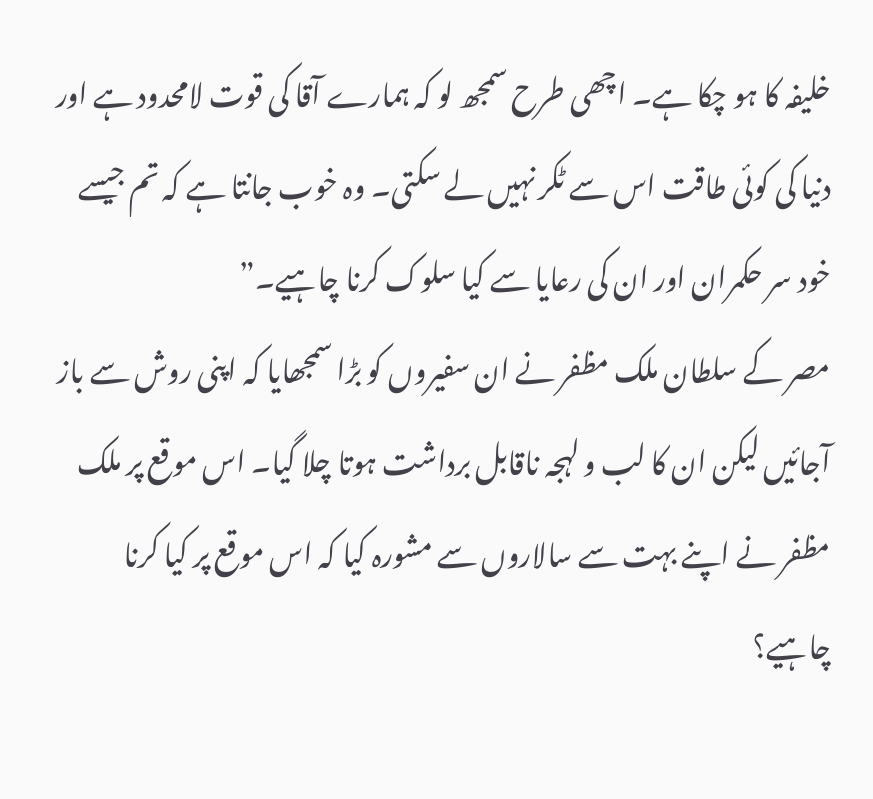خلیفہ کا ہو چکا ہے۔ اچھی طرح سمجھ لو کہ ہمارے آقا کی قوت لامحدود ہے اور دنیا کی کوئی طاقت اس سے ٹکر نہیں لے سکتی۔ وہ خوب جانتا ہے کہ تم جیسے خود سر حکمران اور ان کی رعایا سے کیا سلوک کرنا چاہیے۔”
مصر کے سلطان ملک مظفر نے ان سفیروں کو بڑا سمجھایا کہ اپنی روش سے باز آجائیں لیکن ان کا لب و لہجہ ناقابل برداشت ہوتا چلا گیا۔ اس موقع پر ملک مظفر نے اپنے بہت سے سالاروں سے مشورہ کیا کہ اس موقع پر کیا کرنا چاہیے؟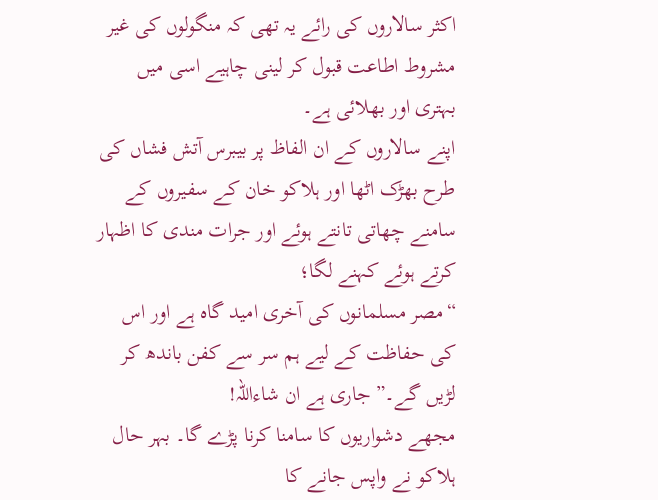اکثر سالاروں کی رائے یہ تھی کہ منگولوں کی غیر مشروط اطاعت قبول کر لینی چاہیے اسی میں بہتری اور بھلائی ہے۔
اپنے سالاروں کے ان الفاظ پر بیبرس آتش فشاں کی طرح بھڑک اٹھا اور ہلاکو خان کے سفیروں کے سامنے چھاتی تانتے ہوئے اور جرات مندی کا اظہار کرتے ہوئے کہنے لگا؛
“مصر مسلمانوں کی آخری امید گاہ ہے اور اس کی حفاظت کے لیے ہم سر سے کفن باندھ کر لڑیں گے۔” جاری ہے ان شاءاللہ!
مجھے دشواریوں کا سامنا کرنا پڑے گا۔ بہر حال ہلاکو نے واپس جانے کا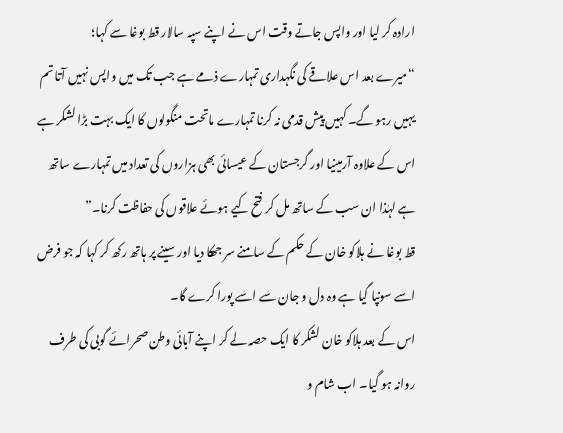ارادہ کر لیا اور واپس جاتے وقت اس نے اپنے سپہ سالار قط بوغا سے کہا؛
“میرے بعد اس علاقے کی نگہداری تمہارے ذمے ہے جب تک میں واپس نہیں آتا تم یہیں رہو گے۔ کہیں پیش قدمی نہ کرنا تمہارے ماتحت منگولوں کا ایک بہت بڑا لشکر ہے اس کے علاوہ آرمینیا اور گرجستان کے عیسائی بھی ہزاروں کی تعداد میں تمہارے ساتھ ہے لہٰذا ان سب کے ساتھ مل کر فتح کیے ہوئے علاقوں کی حفاظت کرنا۔”
قط بوغا نے ہلاکو خان کے حکم کے سامنے سر جھکا دیا اور سینے پر ہاتھ رکھ کر کہا کہ جو فرض اسے سونپا گیا ہے وہ دل و جان سے اسے پورا کرے گا۔
اس کے بعد ہلاکو خان لشکر کا ایک حصہ لے کر اپنے آبائی وطن صحرائے گوبی کی طرف روانہ ہو گیا۔ اب شام و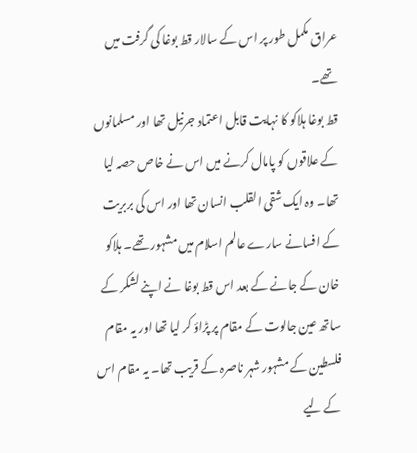عراق مکمل طور پر اس کے سالار قط بوغا کی گرفت میں تھے۔
قط بوغا ہلاکو کا نہایت قابل اعتماد جرنیل تھا اور مسلمانوں کے علاقوں کو پامال کرنے میں اس نے خاص حصہ لیا تھا۔ وہ ایک شقی القلب انسان تھا اور اس کی بربریت کے افسانے سارے عالم اسلام میں مشہور تھے۔ ہلاکو خان کے جانے کے بعد اس قط بوغا نے اپنے لشکر کے ساتھ عین جالوت کے مقام پر پڑاؤ کر لیا تھا اور یہ مقام فلسطین کے مشہور شہر ناصرہ کے قریب تھا۔ یہ مقام اس کے لیے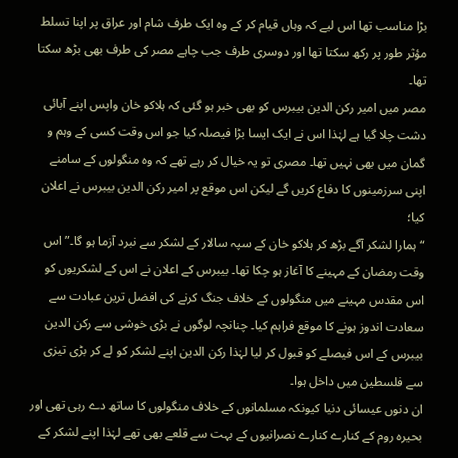بڑا مناسب تھا اس لیے کہ وہاں قیام کر کے وہ ایک طرف شام اور عراق پر اپنا تسلط مؤثر طور پر رکھ سکتا تھا اور دوسری طرف جب چاہے مصر کی طرف بھی بڑھ سکتا تھا۔
مصر میں امیر رکن الدین بیبرس کو بھی خبر ہو گئی کہ ہلاکو خان واپس اپنے آبائی دشت چلا گیا ہے لہٰذا اس نے ایک ایسا بڑا فیصلہ کیا جو اس وقت کسی کے وہم و گمان میں بھی نہیں تھا۔ مصری تو یہ خیال کر رہے تھے کہ وہ منگولوں کے سامنے اپنی سرزمینوں کا دفاع کریں گے لیکن اس موقع پر امیر رکن الدین بیبرس نے اعلان کیا؛
“ہمارا لشکر آگے بڑھ کر ہلاکو خان کے سپہ سالار کے لشکر سے نبرد آزما ہو گا۔” اس وقت رمضان کے مہینے کا آغاز ہو چکا تھا۔ بیبرس کے اعلان نے اس کے لشکریوں کو اس مقدس مہینے میں منگولوں کے خلاف جنگ کرنے کی افضل ترین عبادت سے سعادت اندوز ہونے کا موقع فراہم کیا۔ چنانچہ لوگوں نے بڑی خوشی سے رکن الدین بیبرس کے اس فیصلے کو قبول کر لیا لہٰذا ركن الدین اپنے لشکر کو لے کر بڑی تیزی سے فلسطین میں داخل ہوا۔
ان دنوں عیسائی دنیا کیونکہ مسلمانوں کے خلاف منگولوں کا ساتھ دے رہی تھی اور بحیرہ روم کے کنارے کنارے نصرانیوں کے بہت سے قلعے بھی تھے لہٰذا اپنے لشکر کے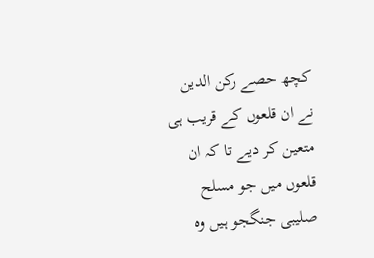کچھ حصے رکن الدین نے ان قلعوں کے قریب ہی متعین کر دیے تا کہ ان قلعوں میں جو مسلح صلیبی جنگجو ہیں وہ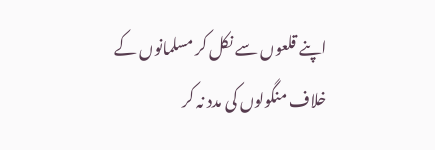اپنے قلعوں سے نکل کر مسلمانوں کے خلاف منگولوں کی مدد نہ کر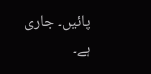پائیں۔ جاری ہے۔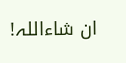ان شاءاللہ!